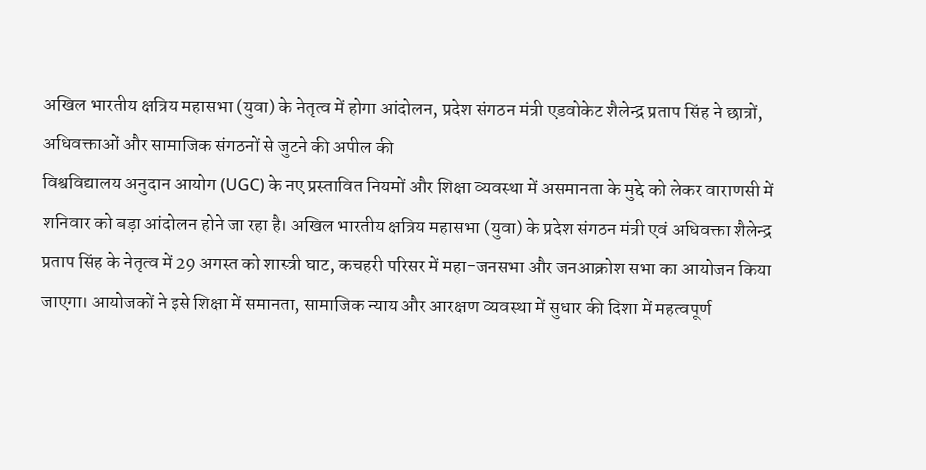अखिल भारतीय क्षत्रिय महासभा (युवा) के नेतृत्व में होगा आंदोलन, प्रदेश संगठन मंत्री एडवोकेट शैलेन्द्र प्रताप सिंह ने छात्रों, अधिवक्ताओं और सामाजिक संगठनों से जुटने की अपील की
विश्वविद्यालय अनुदान आयोग (UGC) के नए प्रस्तावित नियमों और शिक्षा व्यवस्था में असमानता के मुद्दे को लेकर वाराणसी में शनिवार को बड़ा आंदोलन होने जा रहा है। अखिल भारतीय क्षत्रिय महासभा (युवा) के प्रदेश संगठन मंत्री एवं अधिवक्ता शैलेन्द्र प्रताप सिंह के नेतृत्व में 29 अगस्त को शास्त्री घाट, कचहरी परिसर में महा-जनसभा और जनआक्रोश सभा का आयोजन किया जाएगा। आयोजकों ने इसे शिक्षा में समानता, सामाजिक न्याय और आरक्षण व्यवस्था में सुधार की दिशा में महत्वपूर्ण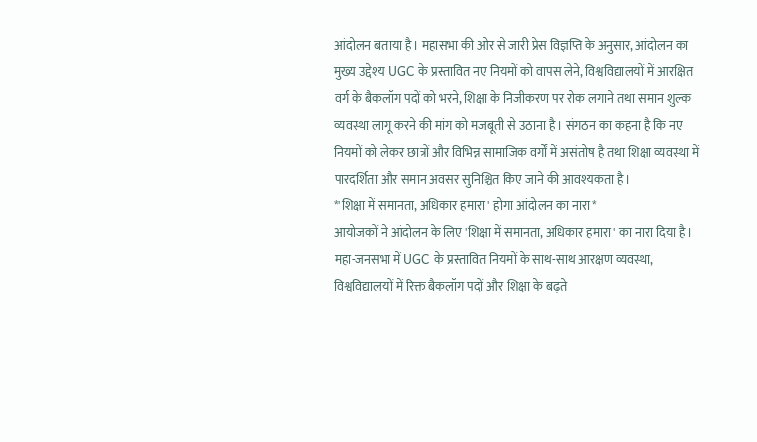आंदोलन बताया है। महासभा की ओर से जारी प्रेस विज्ञप्ति के अनुसार, आंदोलन का मुख्य उद्देश्य UGC के प्रस्तावित नए नियमों को वापस लेने, विश्वविद्यालयों में आरक्षित वर्ग के बैकलॉग पदों को भरने, शिक्षा के निजीकरण पर रोक लगाने तथा समान शुल्क व्यवस्था लागू करने की मांग को मजबूती से उठाना है। संगठन का कहना है कि नए नियमों को लेकर छात्रों और विभिन्न सामाजिक वर्गों में असंतोष है तथा शिक्षा व्यवस्था में पारदर्शिता और समान अवसर सुनिश्चित किए जाने की आवश्यकता है।
*'शिक्षा में समानता, अधिकार हमारा' होगा आंदोलन का नारा*
आयोजकों ने आंदोलन के लिए 'शिक्षा में समानता, अधिकार हमारा' का नारा दिया है। महा-जनसभा में UGC के प्रस्तावित नियमों के साथ-साथ आरक्षण व्यवस्था, विश्वविद्यालयों में रिक्त बैकलॉग पदों और शिक्षा के बढ़ते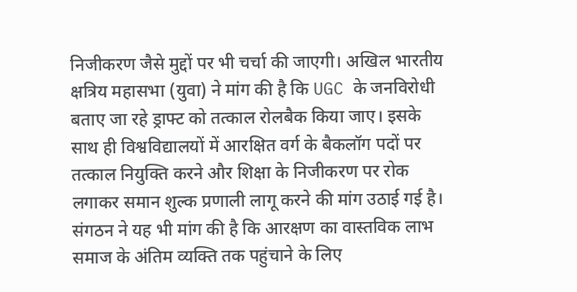निजीकरण जैसे मुद्दों पर भी चर्चा की जाएगी। अखिल भारतीय क्षत्रिय महासभा (युवा) ने मांग की है कि UGC के जनविरोधी बताए जा रहे ड्राफ्ट को तत्काल रोलबैक किया जाए। इसके साथ ही विश्वविद्यालयों में आरक्षित वर्ग के बैकलॉग पदों पर तत्काल नियुक्ति करने और शिक्षा के निजीकरण पर रोक लगाकर समान शुल्क प्रणाली लागू करने की मांग उठाई गई है। संगठन ने यह भी मांग की है कि आरक्षण का वास्तविक लाभ समाज के अंतिम व्यक्ति तक पहुंचाने के लिए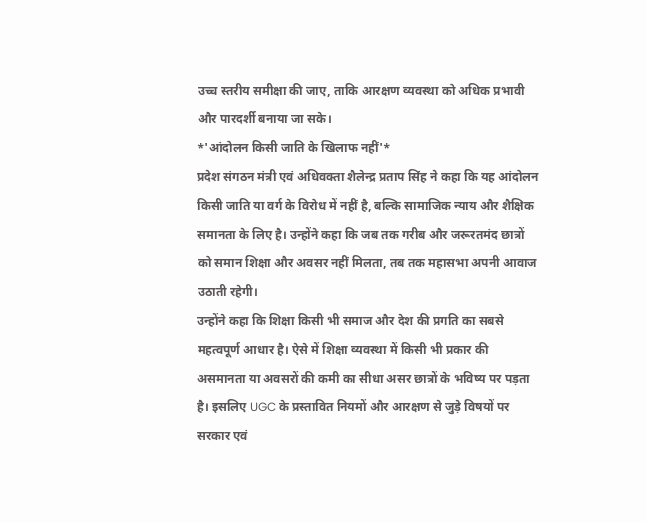उच्च स्तरीय समीक्षा की जाए, ताकि आरक्षण व्यवस्था को अधिक प्रभावी और पारदर्शी बनाया जा सके।
*'आंदोलन किसी जाति के खिलाफ नहीं'*
प्रदेश संगठन मंत्री एवं अधिवक्ता शैलेन्द्र प्रताप सिंह ने कहा कि यह आंदोलन किसी जाति या वर्ग के विरोध में नहीं है, बल्कि सामाजिक न्याय और शैक्षिक समानता के लिए है। उन्होंने कहा कि जब तक गरीब और जरूरतमंद छात्रों को समान शिक्षा और अवसर नहीं मिलता, तब तक महासभा अपनी आवाज उठाती रहेगी।
उन्होंने कहा कि शिक्षा किसी भी समाज और देश की प्रगति का सबसे महत्वपूर्ण आधार है। ऐसे में शिक्षा व्यवस्था में किसी भी प्रकार की असमानता या अवसरों की कमी का सीधा असर छात्रों के भविष्य पर पड़ता है। इसलिए UGC के प्रस्तावित नियमों और आरक्षण से जुड़े विषयों पर सरकार एवं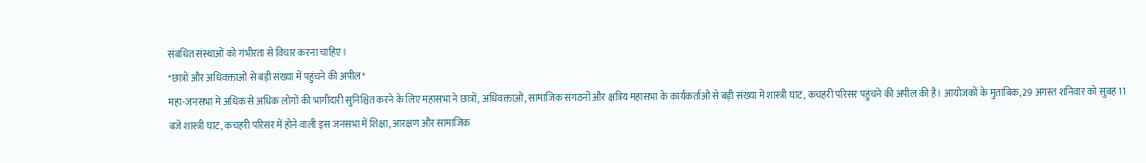संबंधित संस्थाओं को गंभीरता से विचार करना चाहिए।
*छात्रों और अधिवक्ताओं से बड़ी संख्या में पहुंचने की अपील*
महा-जनसभा में अधिक से अधिक लोगों की भागीदारी सुनिश्चित करने के लिए महासभा ने छात्रों, अधिवक्ताओं, सामाजिक संगठनों और क्षत्रिय महासभा के कार्यकर्ताओं से बड़ी संख्या में शास्त्री घाट, कचहरी परिसर पहुंचने की अपील की है। आयोजकों के मुताबिक, 29 अगस्त शनिवार को सुबह 11 बजे शास्त्री घाट, कचहरी परिसर में होने वाली इस जनसभा में शिक्षा, आरक्षण और सामाजिक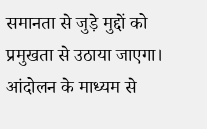समानता से जुड़े मुद्दों को प्रमुखता से उठाया जाएगा। आंदोलन के माध्यम से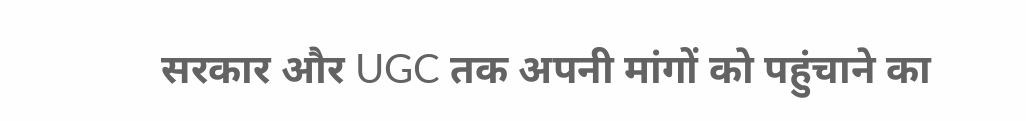सरकार और UGC तक अपनी मांगों को पहुंचाने का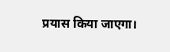प्रयास किया जाएगा।